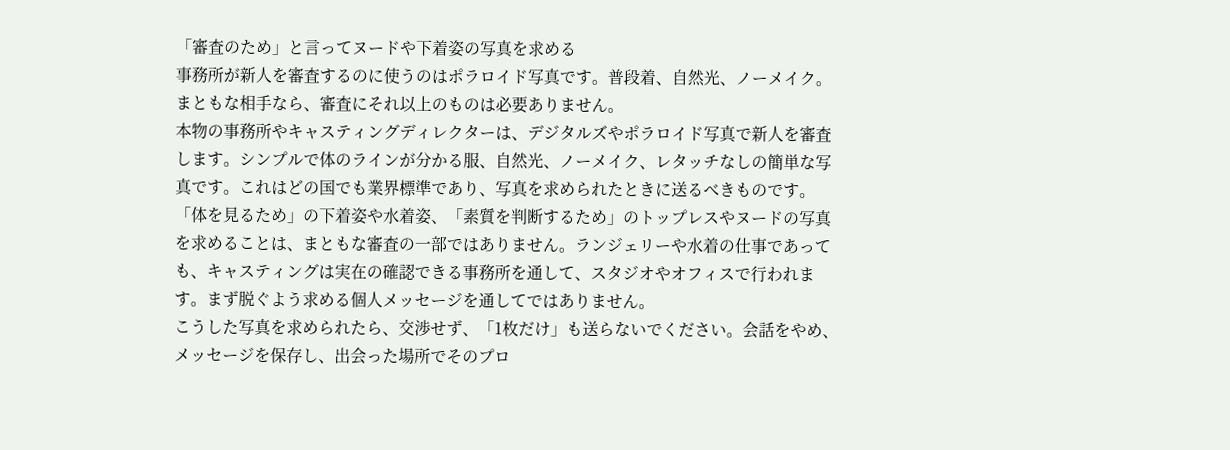「審査のため」と言ってヌードや下着姿の写真を求める
事務所が新人を審査するのに使うのはポラロイド写真です。普段着、自然光、ノーメイク。まともな相手なら、審査にそれ以上のものは必要ありません。
本物の事務所やキャスティングディレクターは、デジタルズやポラロイド写真で新人を審査します。シンプルで体のラインが分かる服、自然光、ノーメイク、レタッチなしの簡単な写真です。これはどの国でも業界標準であり、写真を求められたときに送るべきものです。
「体を見るため」の下着姿や水着姿、「素質を判断するため」のトップレスやヌードの写真を求めることは、まともな審査の一部ではありません。ランジェリーや水着の仕事であっても、キャスティングは実在の確認できる事務所を通して、スタジオやオフィスで行われます。まず脱ぐよう求める個人メッセージを通してではありません。
こうした写真を求められたら、交渉せず、「1枚だけ」も送らないでください。会話をやめ、メッセージを保存し、出会った場所でそのプロ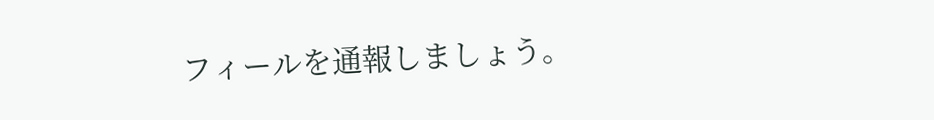フィールを通報しましょう。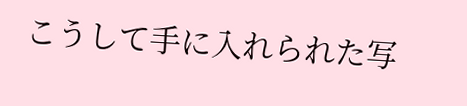こうして手に入れられた写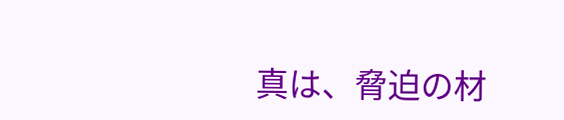真は、脅迫の材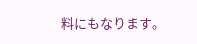料にもなります。